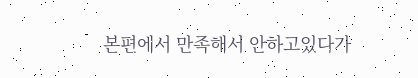본편에서 만족해서 안하고있다가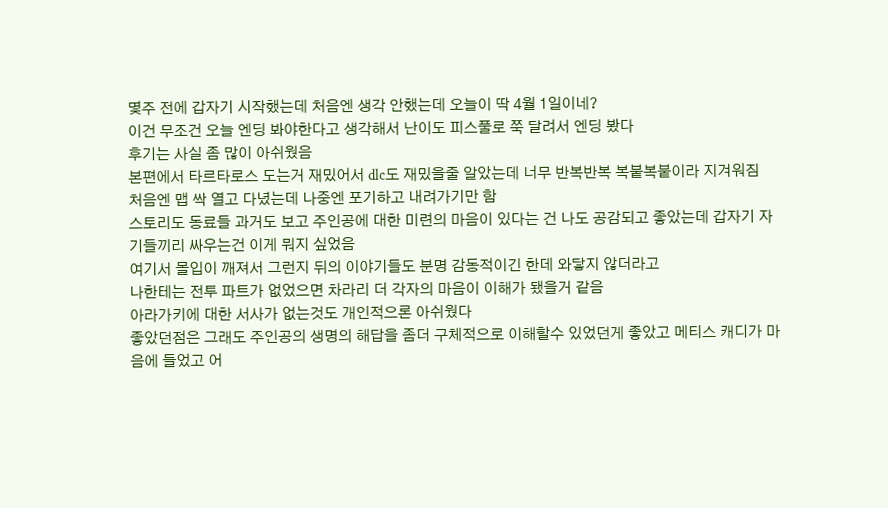몇주 전에 갑자기 시작했는데 처음엔 생각 안했는데 오늘이 딱 4월 1일이네?
이건 무조건 오늘 엔딩 봐야한다고 생각해서 난이도 피스풀로 쭉 달려서 엔딩 봤다
후기는 사실 좀 많이 아쉬웠음
본편에서 타르타로스 도는거 재밌어서 dlc도 재밌을줄 알았는데 너무 반복반복 복붙복붙이라 지겨워짐
처음엔 맵 싹 열고 다녔는데 나중엔 포기하고 내려가기만 함
스토리도 동료들 과거도 보고 주인공에 대한 미련의 마음이 있다는 건 나도 공감되고 좋았는데 갑자기 자기들끼리 싸우는건 이게 뭐지 싶었음
여기서 몰입이 깨져서 그런지 뒤의 이야기들도 분명 감동적이긴 한데 와닿지 않더라고
나한테는 전투 파트가 없었으면 차라리 더 각자의 마음이 이해가 됐을거 같음
아라가키에 대한 서사가 없는것도 개인적으론 아쉬웠다
좋았던점은 그래도 주인공의 생명의 해답을 좀더 구체적으로 이해할수 있었던게 좋았고 메티스 캐디가 마음에 들었고 어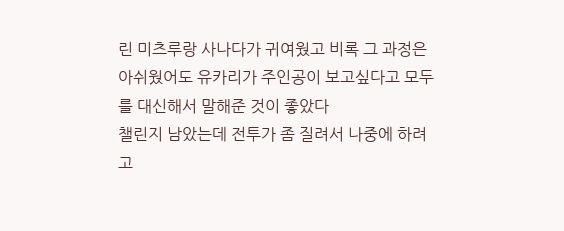린 미츠루랑 사나다가 귀여웠고 비록 그 과정은 아쉬웠어도 유카리가 주인공이 보고싶다고 모두를 대신해서 말해준 것이 좋았다
챌린지 남았는데 전투가 좀 질려서 나중에 하려고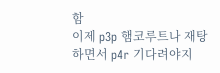함
이제 p3p 햄코루트나 재탕하면서 p4r 기다려야지